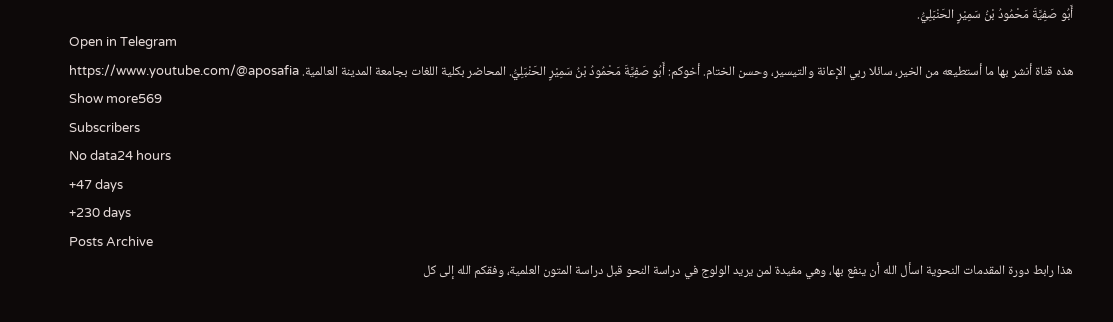أَبُو صَفِيَّةَ مَحْمُودُ بْنُ سَمِيْرٍ الحَنْبَلِيُّ.
Open in Telegram
هذه قناة أنشر بها ما أستطيعه من الخير، سائلا ربي الإعانة والتيسير، وحسن الختام. أخوكم: أَبُو صَفِيَّةَ مَحْمُودُ بْنُ سَمِيْرٍ الحَنْبَلِيُّ. المحاضر بكلية اللغات بجامعة المدينة العالمية. https://www.youtube.com/@aposafia
Show more569
Subscribers
No data24 hours
+47 days
+230 days
Posts Archive
هذا رابط دورة المقدمات النحوية اسأل الله أن ينفع بها، وهي مفيدة لمن يريد الولوج في دراسة النحو قبل دراسة المتون العلمية، وفقكم الله إلى كل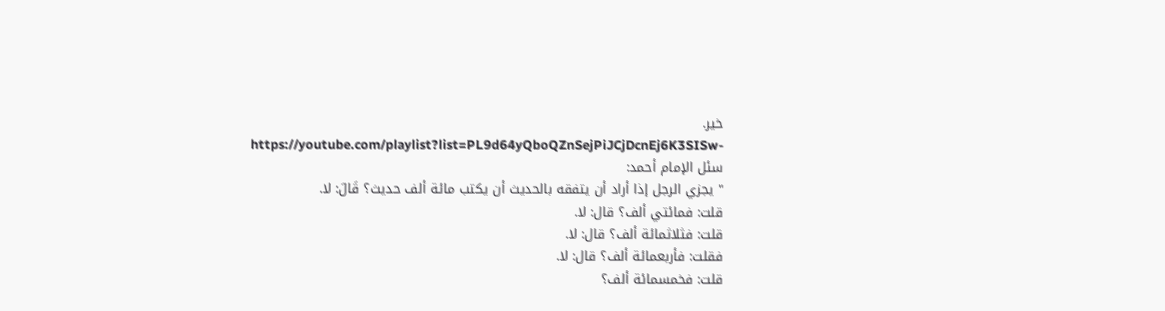خير.
https://youtube.com/playlist?list=PL9d64yQboQZnSejPiJCjDcnEj6K3SISw-
سئل الإمام أحمد:
" يجزي الرجل إذا أراد أن يتفقه بالحديث أن يكتب مائة ألف حديث؟ قَالَ: لا.
قلت: فمائتي ألف؟ قال: لا.
قلت: فثلاثمائة ألف؟ قال: لا.
فقلت: فأربعمائة ألف؟ قال: لا.
قلت: فخمسمائة ألف؟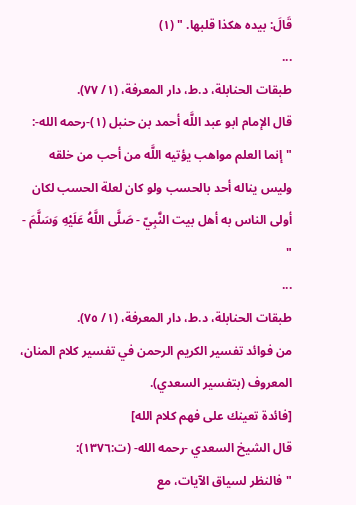قَالَ: بيده هكذا قلبها. " (١)
...
طبقات الحنابلة، د.ط، دار المعرفة، (١/ ٧٧).
قال الإمام ابو عبد اللَّه أحمد بن حنبل (١)-رحمه الله-:
" إنما العلم مواهب يؤتيه اللَّه من أحب من خلقه وليس يناله أحد بالحسب ولو كان لعلة الحسب لكان أولى الناس به أهل بيت النَّبِيّ - صَلَّى اللَّهُ عَلَيْهِ وَسَلَّمَ - "
...
طبقات الحنابلة، د.ط، دار المعرفة، (١/ ٧٥).
من فوائد تفسير الكريم الرحمن في تفسير كلام المنان، المعروف (بتفسير السعدي).
[فائدة تعينك على فهم كلام الله]
قال الشيخ السعدي -رحمه الله- (ت:١٣٧٦):
" فالنظر لسياق الآيات، مع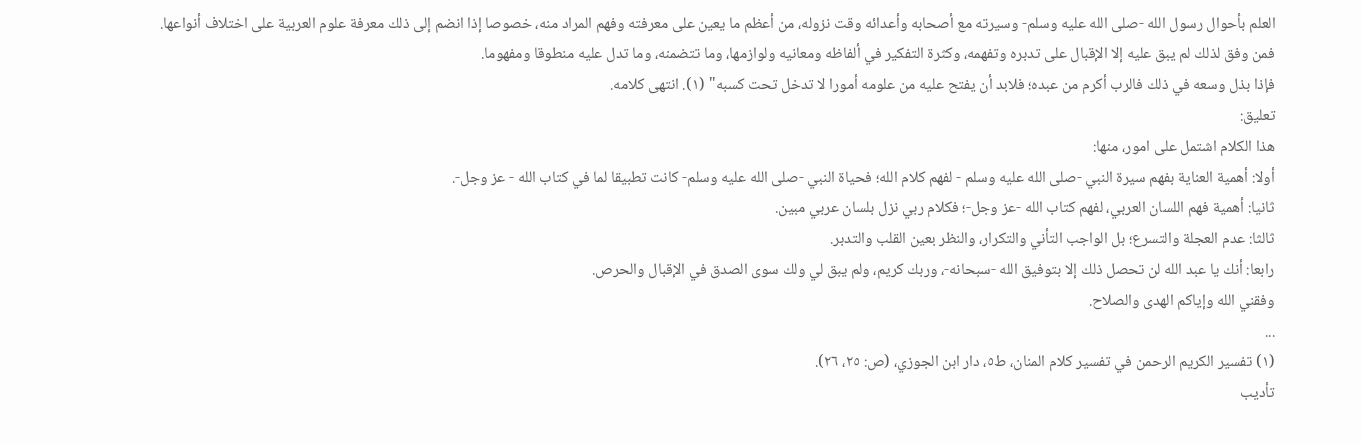العلم بأحوال رسول الله -صلى الله عليه وسلم- وسيرته مع أصحابه وأعدائه وقت نزوله، من أعظم ما يعين على معرفته وفهم المراد منه، خصوصا إذا انضم إلى ذلك معرفة علوم العربية على اختلاف أنواعها.
فمن وفق لذلك لم يبق عليه إلا الإقبال على تدبره وتفهمه، وكثرة التفكير في ألفاظه ومعانيه ولوازمها، وما تتضمنه، وما تدل عليه منطوقا ومفهوما.
فإذا بذل وسعه في ذلك فالرب أكرم من عبده؛ فلابد أن يفتح عليه من علومه أمورا لا تدخل تحت كسبه" (١). انتهى كلامه.
تعليق:
هذا الكلام اشتمل على امور، منها:
أولا: أهمية العناية بفهم سيرة النبي -صلى الله عليه وسلم - لفهم كلام الله؛ فحياة النبي -صلى الله عليه وسلم- كانت تطبيقا لما في كتاب الله - عز وجل-.
ثانيا: أهمية فهم اللسان العربي، لفهم كتاب الله -عز وجل-؛ فكلام ربي نزل بلسان عربي مبين.
ثالثا: عدم العجلة والتسرع؛ بل الواجب التأني والتكرار، والنظر بعين القلب والتدبر.
رابعا: أنك يا عبد الله لن تحصل ذلك إلا بتوفيق الله -سبحانه-، وربك كريم، ولم يبق لي ولك سوى الصدق في الإقبال والحرص.
وفقني الله وإياكم الهدى والصلاح.
...
(١) تفسير الكريم الرحمن في تفسير كلام المنان، ط٥، دار ابن الجوزي، (ص: ٢٥، ٢٦).
تأديب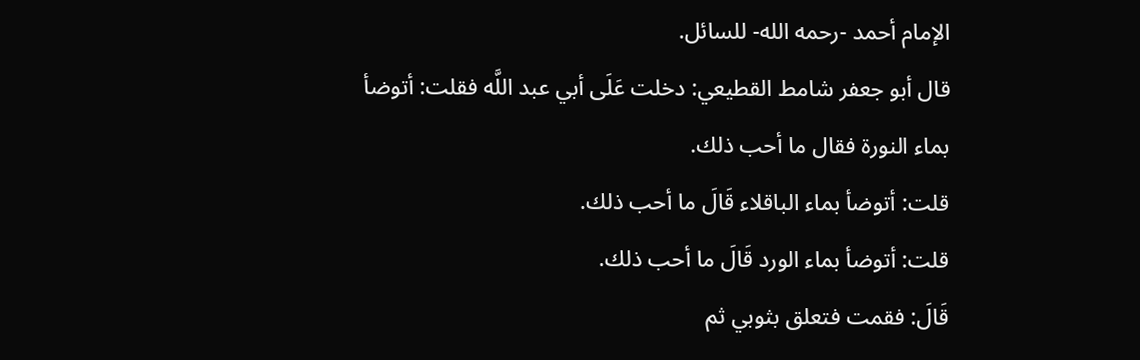الإمام أحمد -رحمه الله- للسائل.
قال أبو جعفر شامط القطيعي: دخلت عَلَى أبي عبد اللَّه فقلت: أتوضأ بماء النورة فقال ما أحب ذلك.
قلت: أتوضأ بماء الباقلاء قَالَ ما أحب ذلك.
قلت: أتوضأ بماء الورد قَالَ ما أحب ذلك.
قَالَ: فقمت فتعلق بثوبي ثم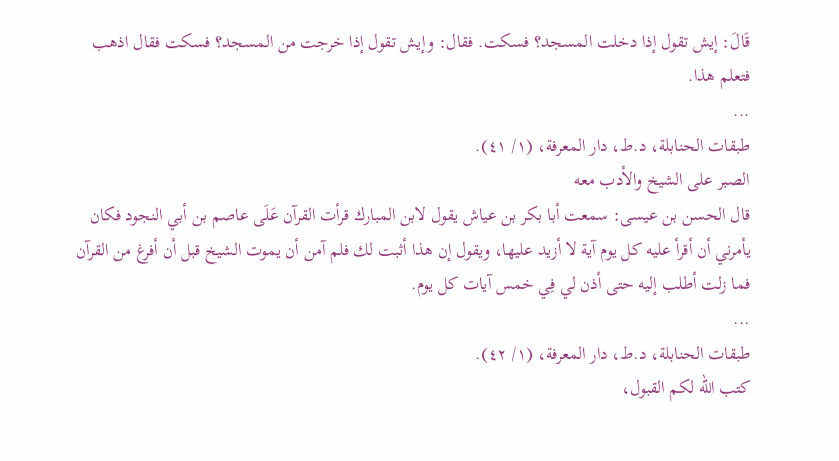قَالَ: إيش تقول إذا دخلت المسجد؟ فسكت. فقال: وإيش تقول إذا خرجت من المسجد؟ فسكت فقال اذهب فتعلم هذا.
...
طبقات الحنابلة، د.ط، دار المعرفة، (١/ ٤١).
الصبر على الشيخ والأدب معه
قال الحسن بن عيسى: سمعت أبا بكر بن عياش يقول لابن المبارك قرأت القرآن عَلَى عاصم بن أبي النجود فكان يأمرني أن أقرأ عليه كل يوم آية لا أزيد عليها، ويقول إن هذا أثبت لك فلم آمن أن يموت الشيخ قبل أن أفرغ من القرآن فما زلت أطلب إليه حتى أذن لي فِي خمس آيات كل يوم.
...
طبقات الحنابلة، د.ط، دار المعرفة، (١/ ٤٢).
كتب الله لكم القبول،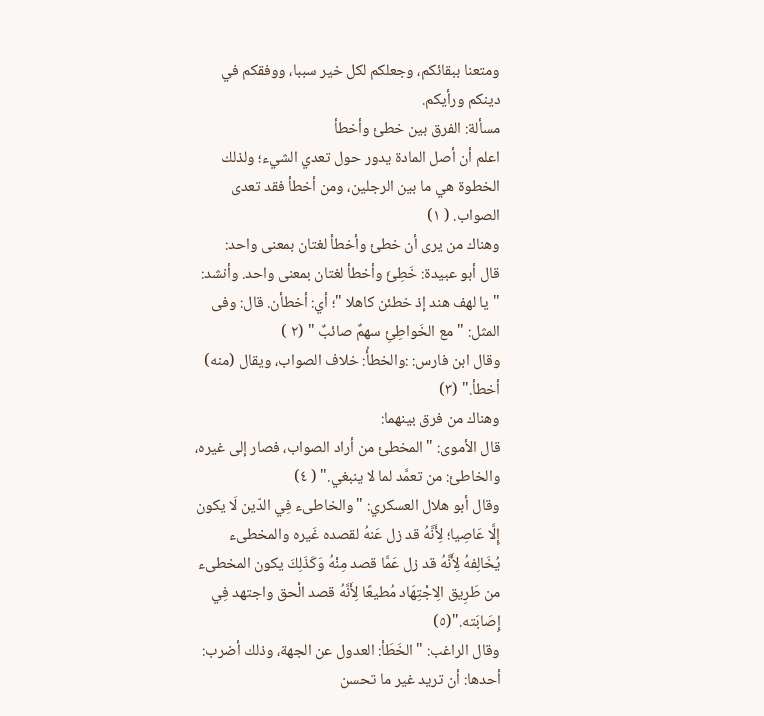ومتعنا ببقائكم، وجعلكم لكل خير سببا، ووفقكم في دينكم ورأيكم.
مسألة: الفرق بين خطئ وأخطأ
اعلم أن أصل المادة يدور حول تعدي الشيء؛ ولذلك الخطوة هي ما بين الرجلين، ومن أخطأ فقد تعدى الصواب. ( ١)
وهناك من يرى أن خطئ وأخطأ لغتان بمعنى واحد:
قال أبو عبيدة: خَطِئَ وأخطأ لغتان بمعنى واحد. وأنشد:
"يا لهف هند إذ خطئن كاهلا "؛ أي: أخطأن. قال: وفى المثل: " مع الخَواطِئِ سهمٌ صائبٌ " (٢ )
وقال ابن فارس: :والخطأُ: خلاف الصواب، ويقال (منه) أخطأ." (٣)
وهناك من فرق بينهما:
قال الأموى: "المخطئ من أراد الصواب، فصار إلى غيره، والخاطئ: من تعمَّد لما لا ينبغي." ( ٤)
وقال أبو هلال العسكري: "والخاطىء فِي الدّين لَا يكون إِلَّا عَاصِيا؛ لِأَنَّهُ قد زل عَنهُ لقصده غَيره والمخطىء يُخَالِفهُ لِأَنَّهُ قد زل عَمَّا قصد مِنْهُ وَكَذَلِكَ يكون المخطىء من طَرِيق الِاجْتِهَاد مُطيعًا لِأَنَّهُ قصد الْحق واجتهد فِي إِصَابَته."(٥)
وقال الراغب: "الخَطَأ: العدول عن الجهة، وذلك أضرب:
أحدها: أن تريد غير ما تحسن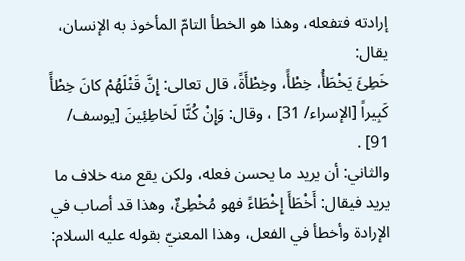إرادته فتفعله، وهذا هو الخطأ التامّ المأخوذ به الإنسان، يقال:
خَطِئَ يَخْطَأُ، خِطْأً، وخِطْأَةً، قال تعالى: إِنَّ قَتْلَهُمْ كانَ خِطْأً كَبِيراً [الإسراء/ 31] ، وقال: وَإِنْ كُنَّا لَخاطِئِينَ [يوسف/ 91] .
والثاني: أن يريد ما يحسن فعله، ولكن يقع منه خلاف ما يريد فيقال: أَخْطَأَ إِخْطَاءً فهو مُخْطِئٌ، وهذا قد أصاب في الإرادة وأخطأ في الفعل، وهذا المعنيّ بقوله عليه السلام: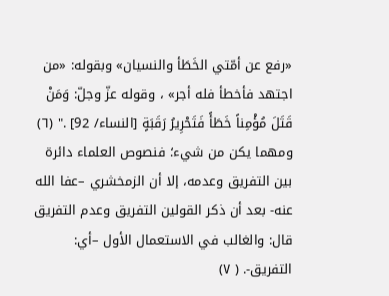«رفع عن أمّتي الخَطَأ والنسيان» وبقوله: «من اجتهد فأخطأ فله أجر» ، وقوله عزّ وجلّ: وَمَنْ قَتَلَ مُؤْمِناً خَطَأً فَتَحْرِيرُ رَقَبَةٍ [النساء/ 92] ." (٦)
ومهما يكن من شيء؛ فنصوص العلماء دائرة بين التفريق وعدمه، إلا أن الزمخشري –عفا الله عنه- بعد أن ذكر القولين التفريق وعدم التفريق قال: والغالب في الاستعمال الأول –أي: التفريق-. ( ٧)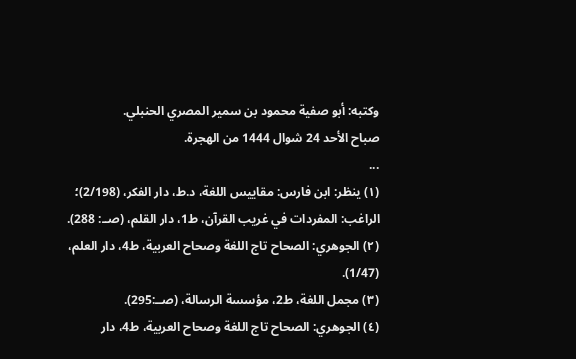وكتبه: أبو صفية محمود بن سمير المصري الحنبلي.
صباح الأحد 24 شوال 1444 من الهجرة.
...
(١) ينظر: ابن فارس: مقاييس اللغة، د.ط، دار الفكر، (2/198)؛ الراغب: المفردات في غريب القرآن، ط1، دار القلم، (صــ: 288).
(٢) الجوهري: الصحاح تاج اللغة وصحاح العربية، ط4، دار العلم، (1/47).
(٣) مجمل اللغة، ط2، مؤسسة الرسالة، (صــ:295).
(٤) الجوهري: الصحاح تاج اللغة وصحاح العربية، ط4، دار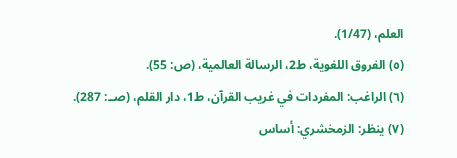العلم، (1/47).
(٥) الفروق اللغوية، ط2، الرسالة العالمية، (ص: 55).
(٦) الراغب: المفردات في غريب القرآن، ط1، دار القلم، (صــ: 287).
(٧) ينظر: الزمخشري: أساس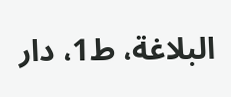البلاغة، ط1، دار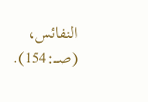النفائس، (صـــ:154).